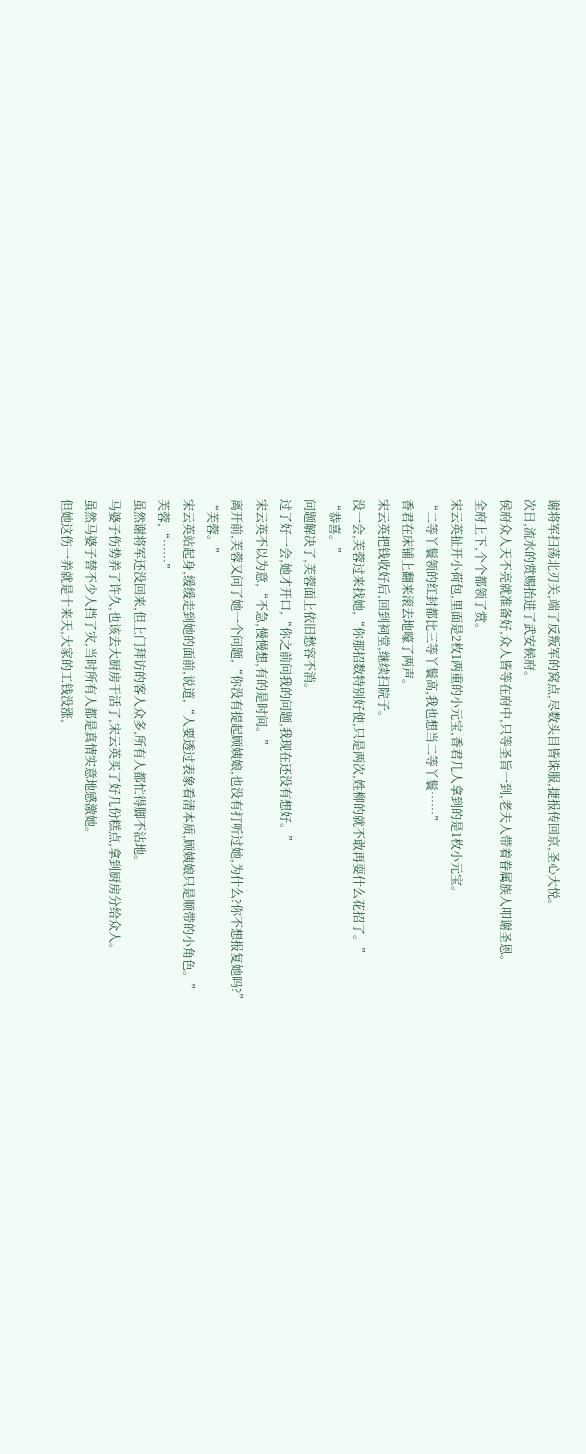谢将军扫荡北刃关,端了反叛军的窝点,尽数头目皆诛服,捷报传回京,圣心大悦。
次日,流水的赏赐抬进了武安候府。
侯府众人天不亮就准备好,众人皆等在府中,只等圣旨一到,老夫人带着眷属族人叩谢圣恩。
全府上下,个个都领了赏。
宋云英扯开小荷包,里面是2枚1两重的小元宝,香君几人拿到的是1枚小元宝。
“二等丫鬟领的红封都比三等丫鬟高,我也想当二等丫鬟……”
香君在床铺上翻来滚去地嚎了两声。
宋云英把钱收好后,回到祠堂,继续扫院子。
没一会,芙蓉过来找她,“你那招数特别好使,只是两次,姓柳的就不敢再耍什么花招了。”
“恭喜。”
问题解决了,芙蓉面上依旧愁容不消。
过了好一会,她才开口,“你之前问我的问题,我现在还没有想好。”
宋云英不以为意,“不急,慢慢想,有的是时间。”
离开前,芙蓉又问了她一个问题,“你没有提起顾姨娘,也没有打听过她,为什么?你不想报复她吗?”
“芙蓉。”
宋云英站起身,缓缓走到她的面前,说道,“人要透过表象看清本质,顾姨娘只是顺带的小角色。”
芙蓉,“……”
虽然谢将军还没回来,但上门拜访的客人众多,所有人都忙得脚不沾地。
马婆子伤势养了许久,也该去大厨房干活了,宋云英买了好几份糕点,拿到厨房分给众人。
虽然马婆子替不少人挡了灾,当时所有人都是真情实意地感激她。
但她这伤一养就是十来天,大家的工钱没涨,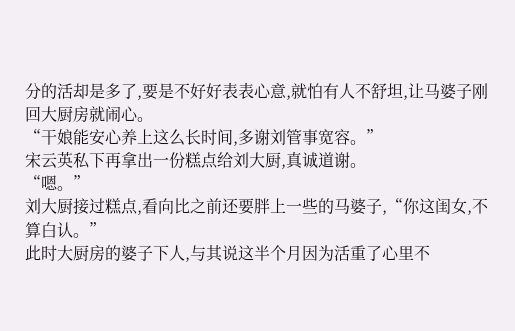分的活却是多了,要是不好好表表心意,就怕有人不舒坦,让马婆子刚回大厨房就闹心。
“干娘能安心养上这么长时间,多谢刘管事宽容。”
宋云英私下再拿出一份糕点给刘大厨,真诚道谢。
“嗯。”
刘大厨接过糕点,看向比之前还要胖上一些的马婆子,“你这闺女,不算白认。”
此时大厨房的婆子下人,与其说这半个月因为活重了心里不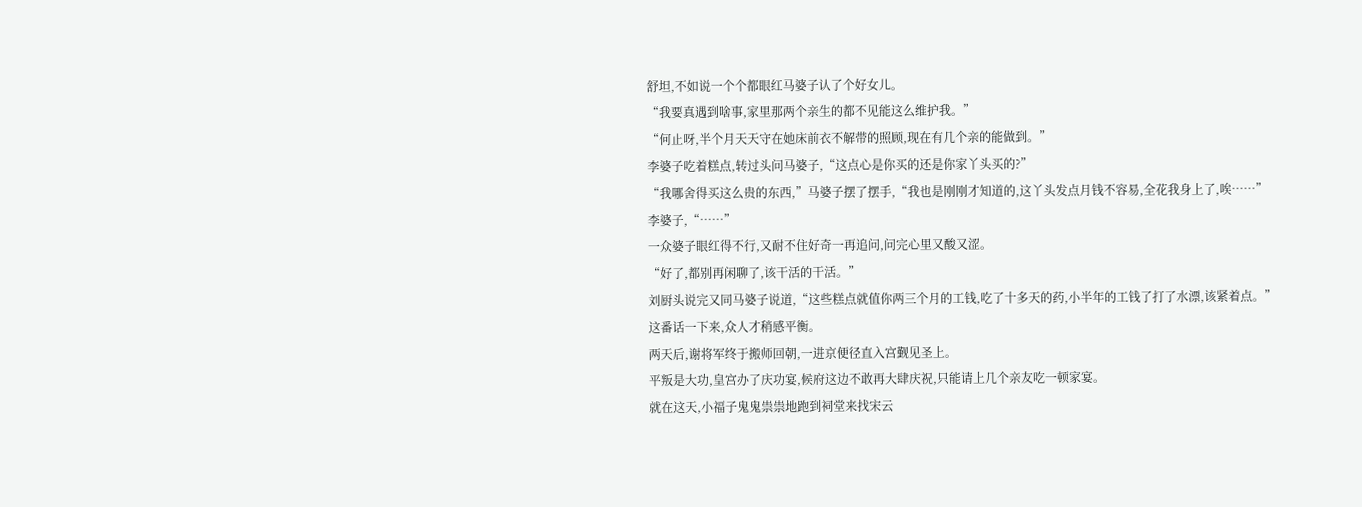舒坦,不如说一个个都眼红马婆子认了个好女儿。
“我要真遇到啥事,家里那两个亲生的都不见能这么维护我。”
“何止呀,半个月天天守在她床前衣不解带的照顾,现在有几个亲的能做到。”
李婆子吃着糕点,转过头问马婆子,“这点心是你买的还是你家丫头买的?”
“我哪舍得买这么贵的东西,”马婆子摆了摆手,“我也是刚刚才知道的,这丫头发点月钱不容易,全花我身上了,唉……”
李婆子,“……”
一众婆子眼红得不行,又耐不住好奇一再追问,问完心里又酸又涩。
“好了,都别再闲聊了,该干活的干活。”
刘厨头说完又同马婆子说道,“这些糕点就值你两三个月的工钱,吃了十多天的药,小半年的工钱了打了水漂,该紧着点。”
这番话一下来,众人才稍感平衡。
两天后,谢将军终于搬师回朝,一进京便径直入宫觐见圣上。
平叛是大功,皇宫办了庆功宴,候府这边不敢再大肆庆祝,只能请上几个亲友吃一顿家宴。
就在这天,小福子鬼鬼祟祟地跑到祠堂来找宋云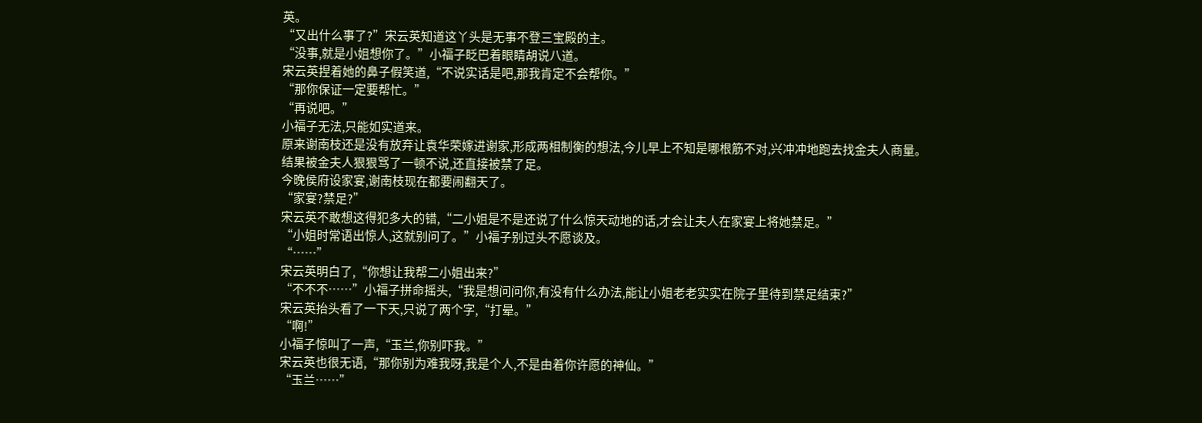英。
“又出什么事了?”宋云英知道这丫头是无事不登三宝殿的主。
“没事,就是小姐想你了。”小福子眨巴着眼睛胡说八道。
宋云英捏着她的鼻子假笑道,“不说实话是吧,那我肯定不会帮你。”
“那你保证一定要帮忙。”
“再说吧。”
小福子无法,只能如实道来。
原来谢南枝还是没有放弃让袁华荣嫁进谢家,形成两相制衡的想法,今儿早上不知是哪根筋不对,兴冲冲地跑去找金夫人商量。
结果被金夫人狠狠骂了一顿不说,还直接被禁了足。
今晚侯府设家宴,谢南枝现在都要闹翻天了。
“家宴?禁足?”
宋云英不敢想这得犯多大的错,“二小姐是不是还说了什么惊天动地的话,才会让夫人在家宴上将她禁足。”
“小姐时常语出惊人,这就别问了。”小福子别过头不愿谈及。
“……”
宋云英明白了,“你想让我帮二小姐出来?”
“不不不……”小福子拼命摇头,“我是想问问你,有没有什么办法,能让小姐老老实实在院子里待到禁足结束?”
宋云英抬头看了一下天,只说了两个字,“打晕。”
“啊!”
小福子惊叫了一声,“玉兰,你别吓我。”
宋云英也很无语,“那你别为难我呀,我是个人,不是由着你许愿的神仙。”
“玉兰……”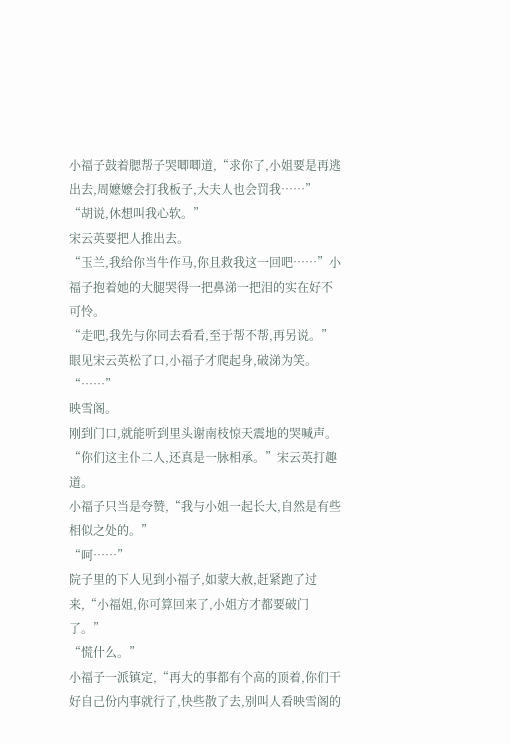小福子鼓着腮帮子哭唧唧道,“求你了,小姐要是再逃出去,周嬷嬷会打我板子,大夫人也会罚我……”
“胡说,休想叫我心软。”
宋云英要把人推出去。
“玉兰,我给你当牛作马,你且救我这一回吧……”小福子抱着她的大腿哭得一把鼻涕一把泪的实在好不可怜。
“走吧,我先与你同去看看,至于帮不帮,再另说。”
眼见宋云英松了口,小福子才爬起身,破涕为笑。
“……”
映雪阁。
刚到门口,就能听到里头谢南枝惊天震地的哭喊声。
“你们这主仆二人,还真是一脉相承。”宋云英打趣道。
小福子只当是夸赞,“我与小姐一起长大,自然是有些相似之处的。”
“呵……”
院子里的下人见到小福子,如蒙大赦,赶紧跑了过来,“小福姐,你可算回来了,小姐方才都要破门了。”
“慌什么。”
小福子一派镇定,“再大的事都有个高的顶着,你们干好自己份内事就行了,快些散了去,别叫人看映雪阁的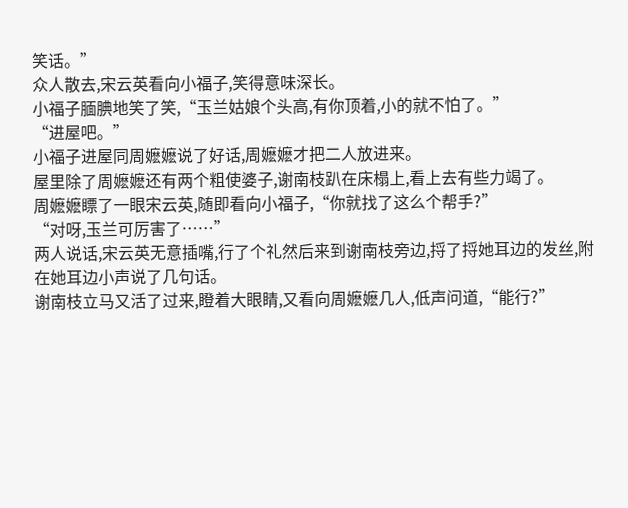笑话。”
众人散去,宋云英看向小福子,笑得意味深长。
小福子腼腆地笑了笑,“玉兰姑娘个头高,有你顶着,小的就不怕了。”
“进屋吧。”
小福子进屋同周嬷嬷说了好话,周嬷嬷才把二人放进来。
屋里除了周嬷嬷还有两个粗使婆子,谢南枝趴在床榻上,看上去有些力竭了。
周嬷嬷瞟了一眼宋云英,随即看向小福子,“你就找了这么个帮手?”
“对呀,玉兰可厉害了……”
两人说话,宋云英无意插嘴,行了个礼然后来到谢南枝旁边,捋了捋她耳边的发丝,附在她耳边小声说了几句话。
谢南枝立马又活了过来,瞪着大眼睛,又看向周嬷嬷几人,低声问道,“能行?”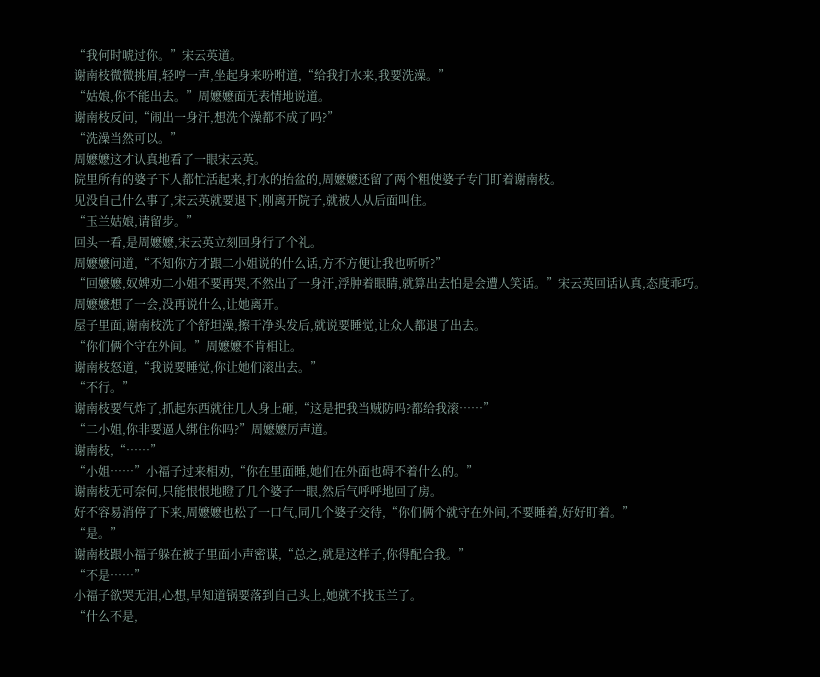“我何时唬过你。”宋云英道。
谢南枝微微挑眉,轻哼一声,坐起身来吩咐道,“给我打水来,我要洗澡。”
“姑娘,你不能出去。”周嬷嬷面无表情地说道。
谢南枝反问,“闹出一身汗,想洗个澡都不成了吗?”
“洗澡当然可以。”
周嬷嬷这才认真地看了一眼宋云英。
院里所有的婆子下人都忙活起来,打水的抬盆的,周嬷嬷还留了两个粗使婆子专门盯着谢南枝。
见没自己什么事了,宋云英就要退下,刚离开院子,就被人从后面叫住。
“玉兰姑娘,请留步。”
回头一看,是周嬷嬷,宋云英立刻回身行了个礼。
周嬷嬷问道,“不知你方才跟二小姐说的什么话,方不方便让我也听听?”
“回嬷嬷,奴婢劝二小姐不要再哭,不然出了一身汗,浮肿着眼睛,就算出去怕是会遭人笑话。”宋云英回话认真,态度乖巧。
周嬷嬷想了一会,没再说什么,让她离开。
屋子里面,谢南枝洗了个舒坦澡,擦干净头发后,就说要睡觉,让众人都退了出去。
“你们俩个守在外间。”周嬷嬷不肯相让。
谢南枝怒道,“我说要睡觉,你让她们滚出去。”
“不行。”
谢南枝要气炸了,抓起东西就往几人身上砸,“这是把我当贼防吗?都给我滚……”
“二小姐,你非要逼人绑住你吗?”周嬷嬷厉声道。
谢南枝,“……”
“小姐……”小福子过来相劝,“你在里面睡,她们在外面也碍不着什么的。”
谢南枝无可奈何,只能恨恨地瞪了几个婆子一眼,然后气呼呼地回了房。
好不容易消停了下来,周嬷嬷也松了一口气,同几个婆子交待,“你们俩个就守在外间,不要睡着,好好盯着。”
“是。”
谢南枝跟小福子躲在被子里面小声密谋,“总之,就是这样子,你得配合我。”
“不是……”
小福子欲哭无泪,心想,早知道锅要落到自己头上,她就不找玉兰了。
“什么不是,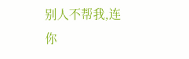别人不帮我,连你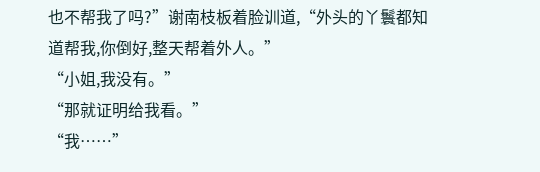也不帮我了吗?”谢南枝板着脸训道,“外头的丫鬟都知道帮我,你倒好,整天帮着外人。”
“小姐,我没有。”
“那就证明给我看。”
“我……”